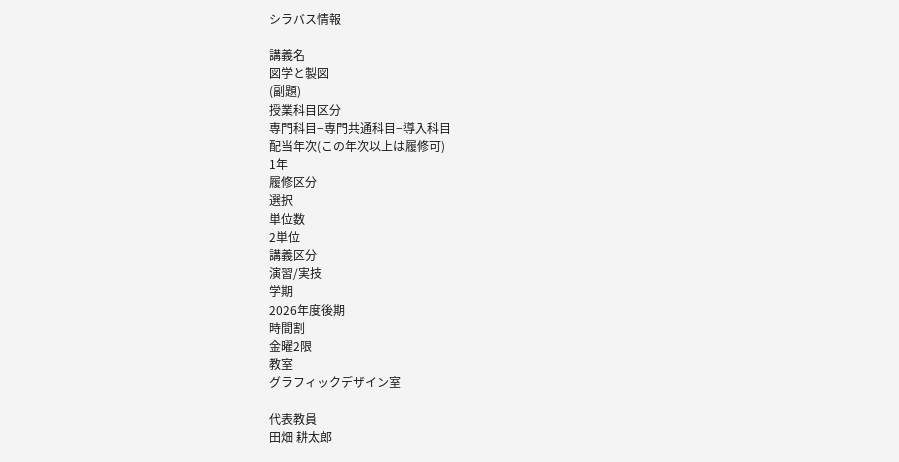シラバス情報

講義名
図学と製図
(副題)
授業科目区分
専門科目−専門共通科目−導入科目
配当年次(この年次以上は履修可)
1年
履修区分
選択
単位数
2単位
講義区分
演習/実技
学期
2026年度後期
時間割
金曜2限
教室
グラフィックデザイン室

代表教員
田畑 耕太郎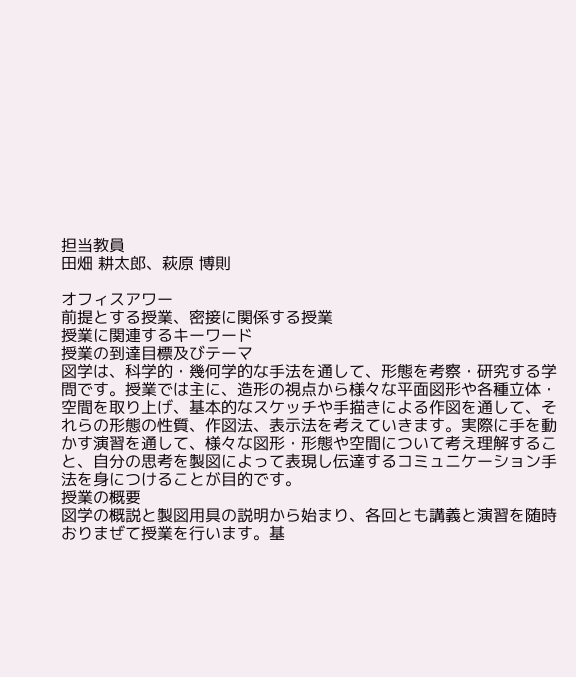担当教員
田畑 耕太郎、萩原 博則

オフィスアワー
前提とする授業、密接に関係する授業
授業に関連するキーワード
授業の到達目標及びテーマ
図学は、科学的・幾何学的な手法を通して、形態を考察・研究する学問です。授業では主に、造形の視点から様々な平面図形や各種立体・空間を取り上げ、基本的なスケッチや手描きによる作図を通して、それらの形態の性質、作図法、表示法を考えていきます。実際に手を動かす演習を通して、様々な図形・形態や空間について考え理解すること、自分の思考を製図によって表現し伝達するコミュニケーション手法を身につけることが目的です。
授業の概要
図学の概説と製図用具の説明から始まり、各回とも講義と演習を随時おりまぜて授業を行います。基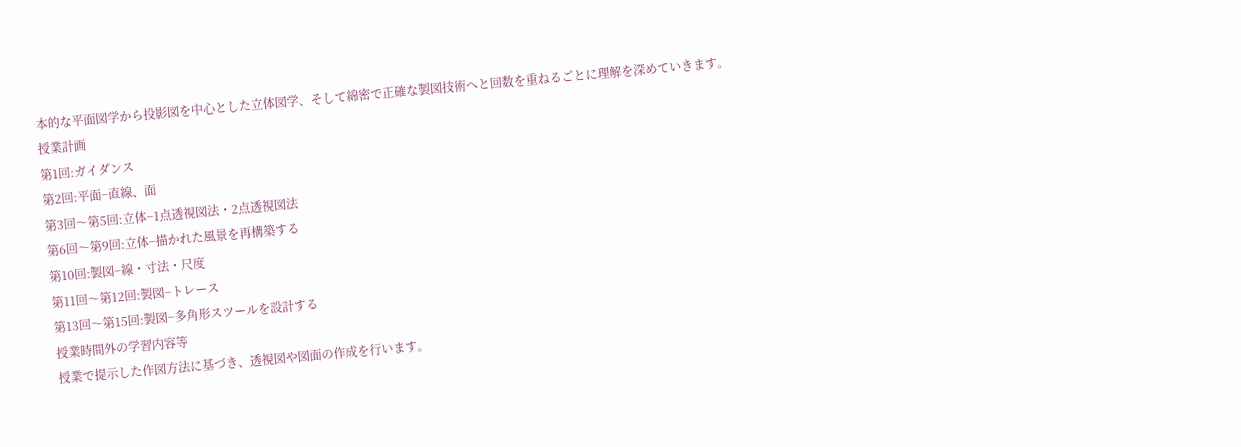本的な平面図学から投影図を中心とした立体図学、そして綿密で正確な製図技術へと回数を重ねるごとに理解を深めていきます。
授業計画
第1回:ガイダンス
第2回:平面−直線、面
第3回〜第5回:立体−1点透視図法・2点透視図法
第6回〜第9回:立体−描かれた⾵景を再構築する
第10回:製図−線・寸法・尺度
第11回〜第12回:製図−トレース
第13回〜第15回:製図−多角形スツールを設計する
授業時間外の学習内容等
授業で提示した作図方法に基づき、透視図や図面の作成を行います。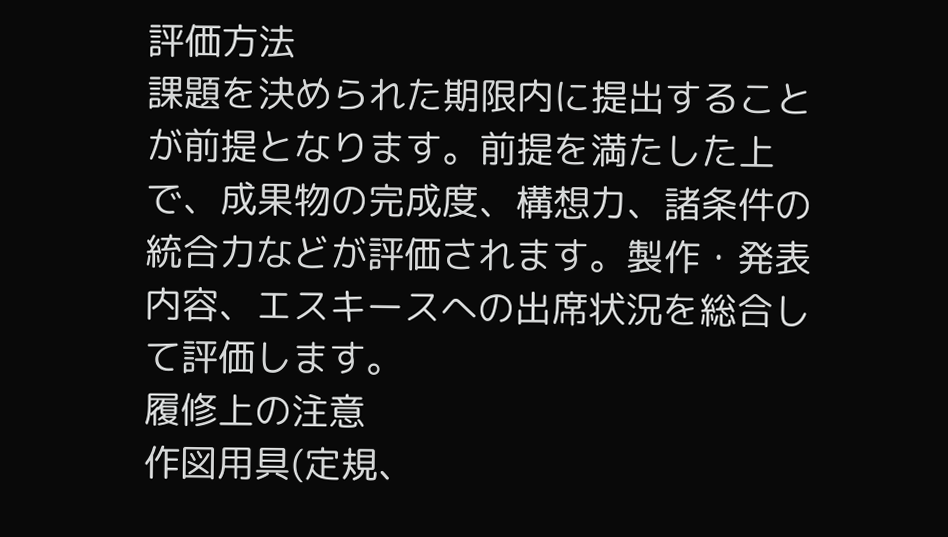評価方法
課題を決められた期限内に提出することが前提となります。前提を満たした上で、成果物の完成度、構想力、諸条件の統合力などが評価されます。製作・発表内容、エスキースへの出席状況を総合して評価します。
履修上の注意
作図用具(定規、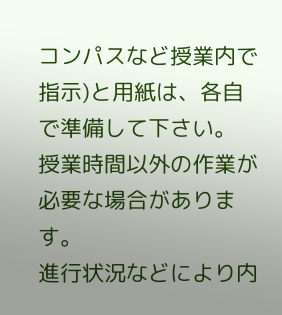コンパスなど授業内で指示)と用紙は、各自で準備して下さい。
授業時間以外の作業が必要な場合があります。
進行状況などにより内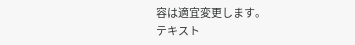容は適宜変更します。
テキスト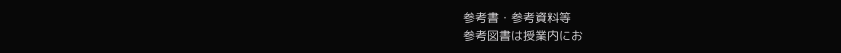参考書・参考資料等
参考図書は授業内にお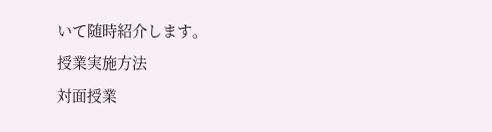いて随時紹介します。
授業実施方法
対面授業